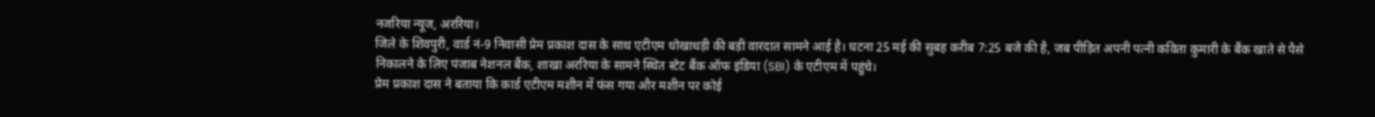नजरिया न्यूज, अररिया।
जिले के शिवपुरी, वार्ड नं-9 निवासी प्रेम प्रकाश दास के साथ एटीएम धोखाधड़ी की बड़ी वारदात सामने आई है। घटना 25 मई की सुबह करीब 7:25 बजे की है, जब पीड़ित अपनी पत्नी कविता कुमारी के बैंक खाते से पैसे निकालने के लिए पंजाब नेशनल बैंक, शाखा अररिया के सामने स्थित स्टेट बैंक ऑफ इंडिया (SBI) के एटीएम में पहुंचे।
प्रेम प्रकाश दास ने बताया कि कार्ड एटीएम मशीन में फंस गया और मशीन पर कोई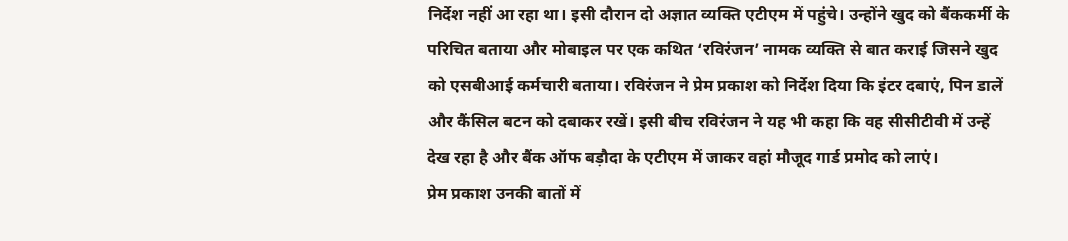निर्देश नहीं आ रहा था। इसी दौरान दो अज्ञात व्यक्ति एटीएम में पहुंचे। उन्होंने खुद को बैंककर्मी के परिचित बताया और मोबाइल पर एक कथित ‘रविरंजन’ नामक व्यक्ति से बात कराई जिसने खुद को एसबीआई कर्मचारी बताया। रविरंजन ने प्रेम प्रकाश को निर्देश दिया कि इंटर दबाएं, पिन डालें और कैंसिल बटन को दबाकर रखें। इसी बीच रविरंजन ने यह भी कहा कि वह सीसीटीवी में उन्हें देख रहा है और बैंक ऑफ बड़ौदा के एटीएम में जाकर वहां मौजूद गार्ड प्रमोद को लाएं।
प्रेम प्रकाश उनकी बातों में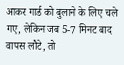आकर गार्ड को बुलाने के लिए चले गए, लेकिन जब 5-7 मिनट बाद वापस लौटे, तो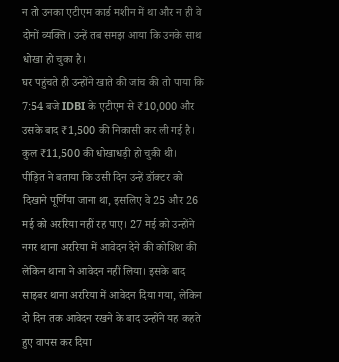न तो उनका एटीएम कार्ड मशीन में था और न ही वे दोनों व्यक्ति। उन्हें तब समझ आया कि उनके साथ धोखा हो चुका है।
घर पहुंचते ही उन्होंने खाते की जांच की तो पाया कि 7:54 बजे IDBI के एटीएम से ₹10,000 और उसके बाद ₹1,500 की निकासी कर ली गई है। कुल ₹11,500 की धोखाधड़ी हो चुकी थी।
पीड़ित ने बताया कि उसी दिन उन्हें डॉक्टर को दिखाने पूर्णिया जाना था, इसलिए वे 25 और 26 मई को अररिया नहीं रह पाए। 27 मई को उन्होंने नगर थाना अररिया में आवेदन देने की कोशिश की लेकिन थाना ने आवेदन नहीं लिया। इसके बाद साइबर थाना अररिया में आवेदन दिया गया, लेकिन दो दिन तक आवेदन रखने के बाद उन्होंने यह कहते हुए वापस कर दिया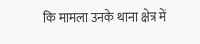कि मामला उनके थाना क्षेत्र में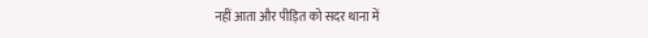नहीं आता और पीड़ित को सदर थाना में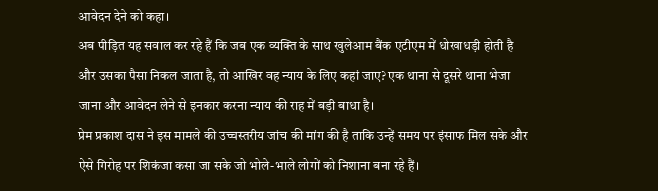आवेदन देने को कहा।
अब पीड़ित यह सवाल कर रहे हैं कि जब एक व्यक्ति के साथ खुलेआम बैंक एटीएम में धोखाधड़ी होती है और उसका पैसा निकल जाता है, तो आखिर वह न्याय के लिए कहां जाए? एक थाना से दूसरे थाना भेजा जाना और आवेदन लेने से इनकार करना न्याय की राह में बड़ी बाधा है।
प्रेम प्रकाश दास ने इस मामले की उच्चस्तरीय जांच की मांग की है ताकि उन्हें समय पर इंसाफ मिल सके और ऐसे गिरोह पर शिकंजा कसा जा सके जो भोले-भाले लोगों को निशाना बना रहे हैं।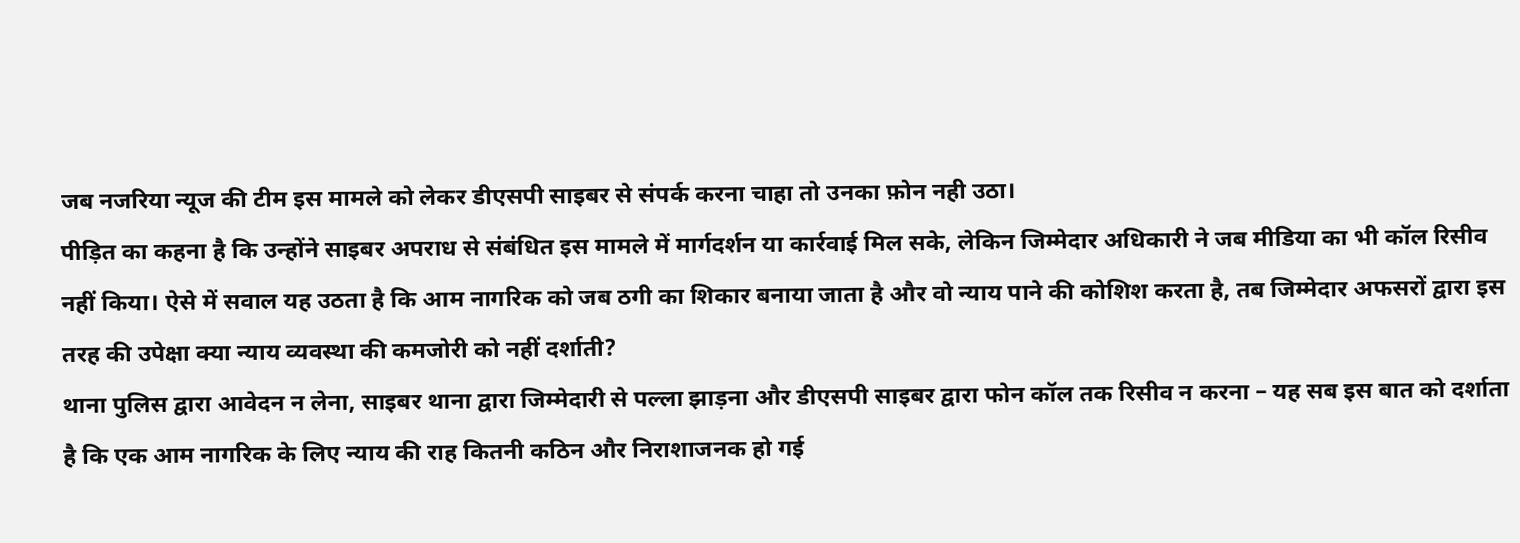जब नजरिया न्यूज की टीम इस मामले को लेकर डीएसपी साइबर से संपर्क करना चाहा तो उनका फ़ोन नही उठा।
पीड़ित का कहना है कि उन्होंने साइबर अपराध से संबंधित इस मामले में मार्गदर्शन या कार्रवाई मिल सके, लेकिन जिम्मेदार अधिकारी ने जब मीडिया का भी कॉल रिसीव नहीं किया। ऐसे में सवाल यह उठता है कि आम नागरिक को जब ठगी का शिकार बनाया जाता है और वो न्याय पाने की कोशिश करता है, तब जिम्मेदार अफसरों द्वारा इस तरह की उपेक्षा क्या न्याय व्यवस्था की कमजोरी को नहीं दर्शाती?
थाना पुलिस द्वारा आवेदन न लेना, साइबर थाना द्वारा जिम्मेदारी से पल्ला झाड़ना और डीएसपी साइबर द्वारा फोन कॉल तक रिसीव न करना – यह सब इस बात को दर्शाता है कि एक आम नागरिक के लिए न्याय की राह कितनी कठिन और निराशाजनक हो गई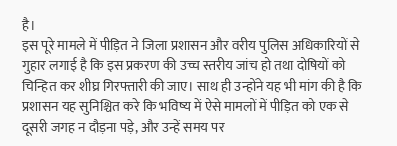है।
इस पूरे मामले में पीड़ित ने जिला प्रशासन और वरीय पुलिस अधिकारियों से गुहार लगाई है कि इस प्रकरण की उच्च स्तरीय जांच हो तथा दोषियों को चिन्हित कर शीघ्र गिरफ्तारी की जाए। साथ ही उन्होंने यह भी मांग की है कि प्रशासन यह सुनिश्चित करे कि भविष्य में ऐसे मामलों में पीड़ित को एक से दूसरी जगह न दौड़ना पड़े, और उन्हें समय पर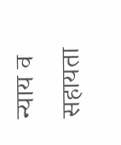न्याय व सहायता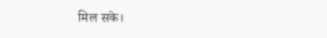मिल सके।